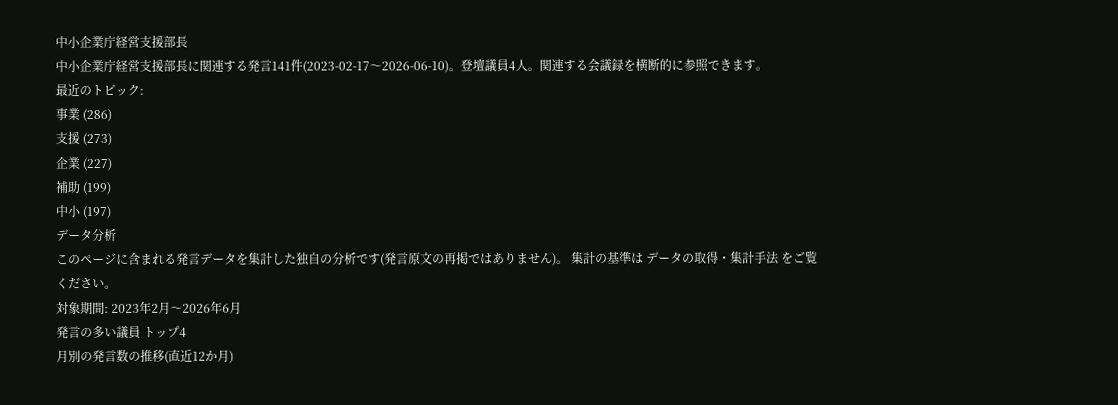中小企業庁経営支援部長
中小企業庁経営支援部長に関連する発言141件(2023-02-17〜2026-06-10)。登壇議員4人。関連する会議録を横断的に参照できます。
最近のトピック:
事業 (286)
支援 (273)
企業 (227)
補助 (199)
中小 (197)
データ分析
このページに含まれる発言データを集計した独自の分析です(発言原文の再掲ではありません)。 集計の基準は データの取得・集計手法 をご覧ください。
対象期間: 2023年2月〜2026年6月
発言の多い議員 トップ4
月別の発言数の推移(直近12か月)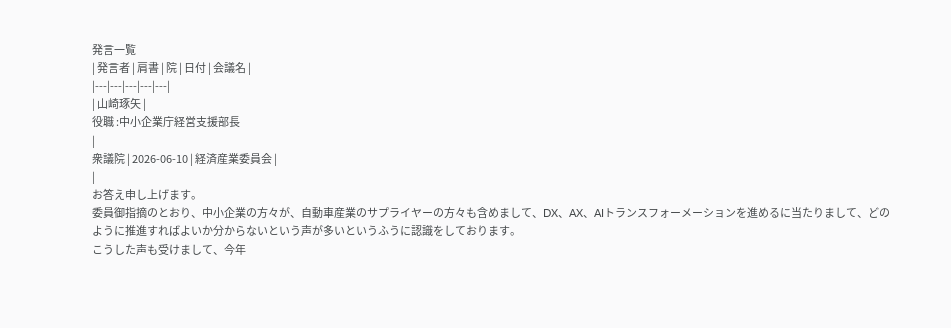発言一覧
| 発言者 | 肩書 | 院 | 日付 | 会議名 |
|---|---|---|---|---|
| 山崎琢矢 |
役職 :中小企業庁経営支援部長
|
衆議院 | 2026-06-10 | 経済産業委員会 |
|
お答え申し上げます。
委員御指摘のとおり、中小企業の方々が、自動車産業のサプライヤーの方々も含めまして、DX、AX、AIトランスフォーメーションを進めるに当たりまして、どのように推進すればよいか分からないという声が多いというふうに認識をしております。
こうした声も受けまして、今年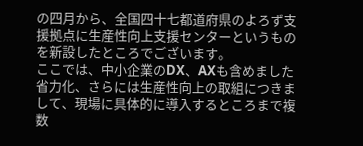の四月から、全国四十七都道府県のよろず支援拠点に生産性向上支援センターというものを新設したところでございます。
ここでは、中小企業のDX、AXも含めました省力化、さらには生産性向上の取組につきまして、現場に具体的に導入するところまで複数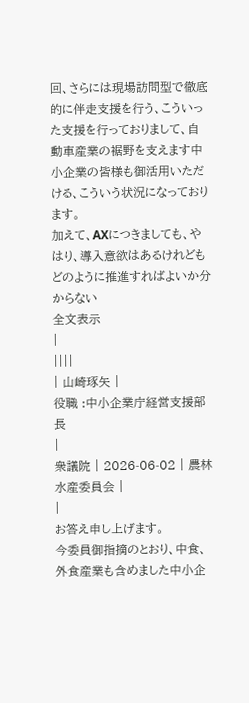回、さらには現場訪問型で徹底的に伴走支援を行う、こういった支援を行っておりまして、自動車産業の裾野を支えます中小企業の皆様も御活用いただける、こういう状況になっております。
加えて、AXにつきましても、やはり、導入意欲はあるけれどもどのように推進すればよいか分からない
全文表示
|
||||
| 山崎琢矢 |
役職 :中小企業庁経営支援部長
|
衆議院 | 2026-06-02 | 農林水産委員会 |
|
お答え申し上げます。
今委員御指摘のとおり、中食、外食産業も含めました中小企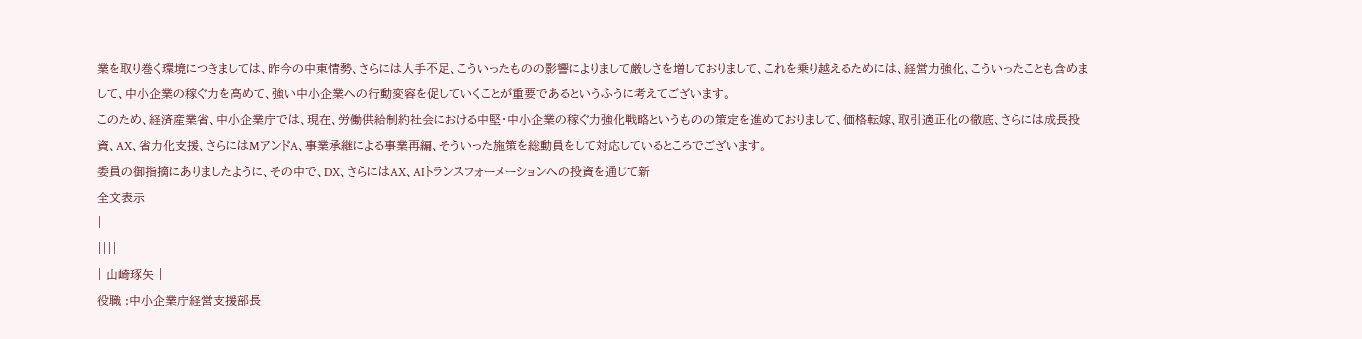業を取り巻く環境につきましては、昨今の中東情勢、さらには人手不足、こういったものの影響によりまして厳しさを増しておりまして、これを乗り越えるためには、経営力強化、こういったことも含めまして、中小企業の稼ぐ力を高めて、強い中小企業への行動変容を促していくことが重要であるというふうに考えてございます。
このため、経済産業省、中小企業庁では、現在、労働供給制約社会における中堅・中小企業の稼ぐ力強化戦略というものの策定を進めておりまして、価格転嫁、取引適正化の徹底、さらには成長投資、AX、省力化支援、さらにはMアンドA、事業承継による事業再編、そういった施策を総動員をして対応しているところでございます。
委員の御指摘にありましたように、その中で、DX、さらにはAX、AIトランスフォーメーションへの投資を通じて新
全文表示
|
||||
| 山崎琢矢 |
役職 :中小企業庁経営支援部長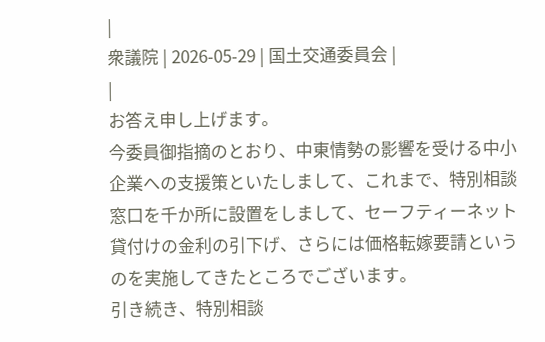|
衆議院 | 2026-05-29 | 国土交通委員会 |
|
お答え申し上げます。
今委員御指摘のとおり、中東情勢の影響を受ける中小企業への支援策といたしまして、これまで、特別相談窓口を千か所に設置をしまして、セーフティーネット貸付けの金利の引下げ、さらには価格転嫁要請というのを実施してきたところでございます。
引き続き、特別相談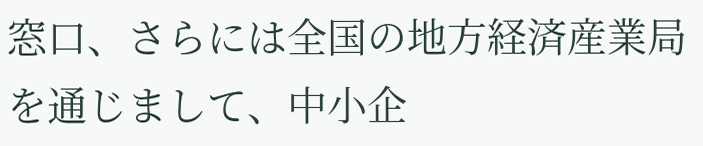窓口、さらには全国の地方経済産業局を通じまして、中小企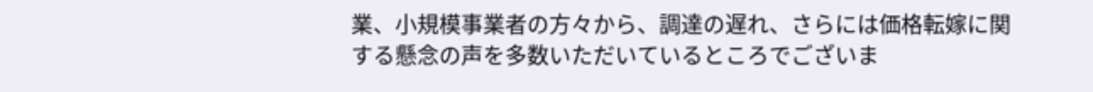業、小規模事業者の方々から、調達の遅れ、さらには価格転嫁に関する懸念の声を多数いただいているところでございま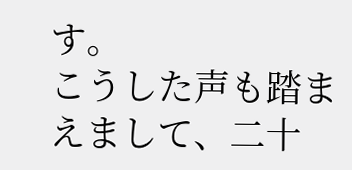す。
こうした声も踏まえまして、二十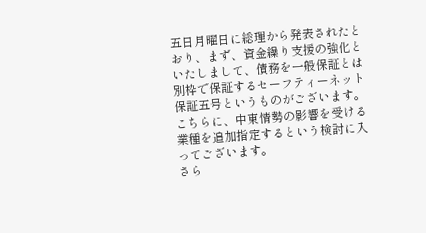五日月曜日に総理から発表されたとおり、まず、資金繰り支援の強化といたしまして、債務を一般保証とは別枠で保証するセーフティーネット保証五号というものがございます。こちらに、中東情勢の影響を受ける業種を追加指定するという検討に入ってございます。
さら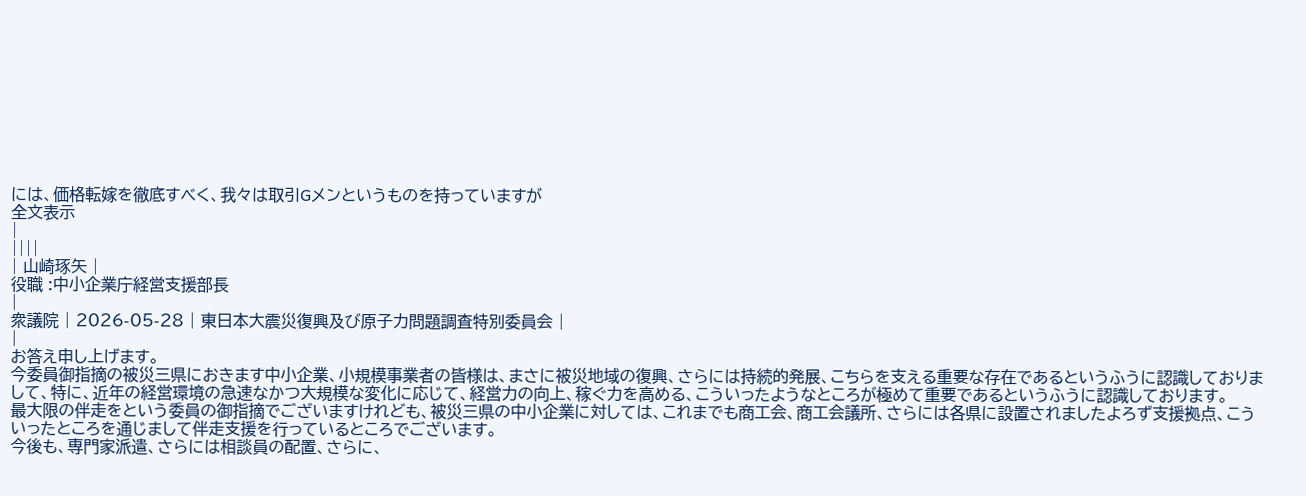には、価格転嫁を徹底すべく、我々は取引Gメンというものを持っていますが
全文表示
|
||||
| 山崎琢矢 |
役職 :中小企業庁経営支援部長
|
衆議院 | 2026-05-28 | 東日本大震災復興及び原子力問題調査特別委員会 |
|
お答え申し上げます。
今委員御指摘の被災三県におきます中小企業、小規模事業者の皆様は、まさに被災地域の復興、さらには持続的発展、こちらを支える重要な存在であるというふうに認識しておりまして、特に、近年の経営環境の急速なかつ大規模な変化に応じて、経営力の向上、稼ぐ力を高める、こういったようなところが極めて重要であるというふうに認識しております。
最大限の伴走をという委員の御指摘でございますけれども、被災三県の中小企業に対しては、これまでも商工会、商工会議所、さらには各県に設置されましたよろず支援拠点、こういったところを通じまして伴走支援を行っているところでございます。
今後も、専門家派遣、さらには相談員の配置、さらに、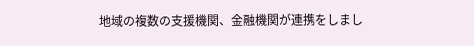地域の複数の支援機関、金融機関が連携をしまし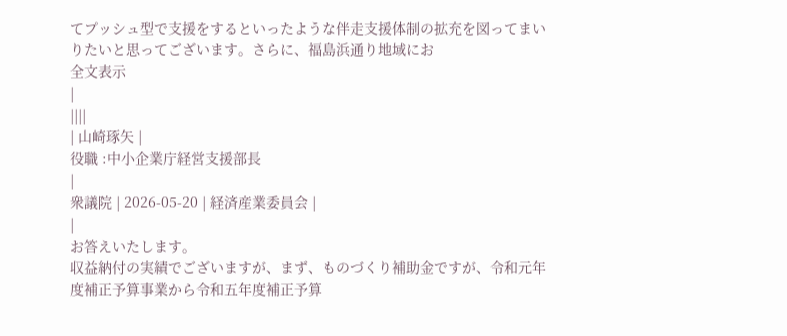てプッシュ型で支援をするといったような伴走支援体制の拡充を図ってまいりたいと思ってございます。さらに、福島浜通り地域にお
全文表示
|
||||
| 山崎琢矢 |
役職 :中小企業庁経営支援部長
|
衆議院 | 2026-05-20 | 経済産業委員会 |
|
お答えいたします。
収益納付の実績でございますが、まず、ものづくり補助金ですが、令和元年度補正予算事業から令和五年度補正予算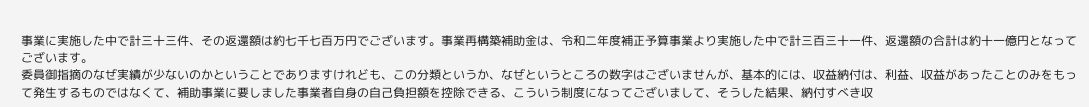事業に実施した中で計三十三件、その返還額は約七千七百万円でございます。事業再構築補助金は、令和二年度補正予算事業より実施した中で計三百三十一件、返還額の合計は約十一億円となってございます。
委員御指摘のなぜ実績が少ないのかということでありますけれども、この分類というか、なぜというところの数字はございませんが、基本的には、収益納付は、利益、収益があったことのみをもって発生するものではなくて、補助事業に要しました事業者自身の自己負担額を控除できる、こういう制度になってございまして、そうした結果、納付すべき収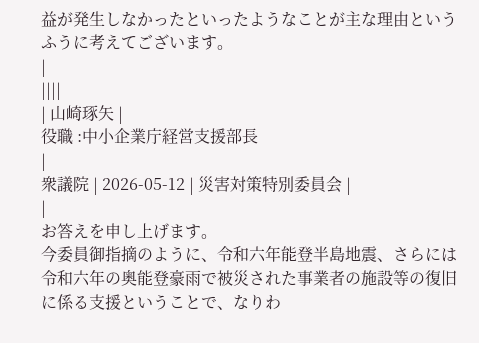益が発生しなかったといったようなことが主な理由というふうに考えてございます。
|
||||
| 山崎琢矢 |
役職 :中小企業庁経営支援部長
|
衆議院 | 2026-05-12 | 災害対策特別委員会 |
|
お答えを申し上げます。
今委員御指摘のように、令和六年能登半島地震、さらには令和六年の奥能登豪雨で被災された事業者の施設等の復旧に係る支援ということで、なりわ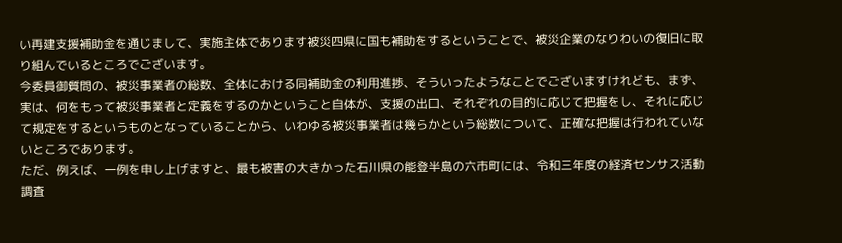い再建支援補助金を通じまして、実施主体であります被災四県に国も補助をするということで、被災企業のなりわいの復旧に取り組んでいるところでございます。
今委員御質問の、被災事業者の総数、全体における同補助金の利用進捗、そういったようなことでございますけれども、まず、実は、何をもって被災事業者と定義をするのかということ自体が、支援の出口、それぞれの目的に応じて把握をし、それに応じて規定をするというものとなっていることから、いわゆる被災事業者は幾らかという総数について、正確な把握は行われていないところであります。
ただ、例えば、一例を申し上げますと、最も被害の大きかった石川県の能登半島の六市町には、令和三年度の経済センサス活動調査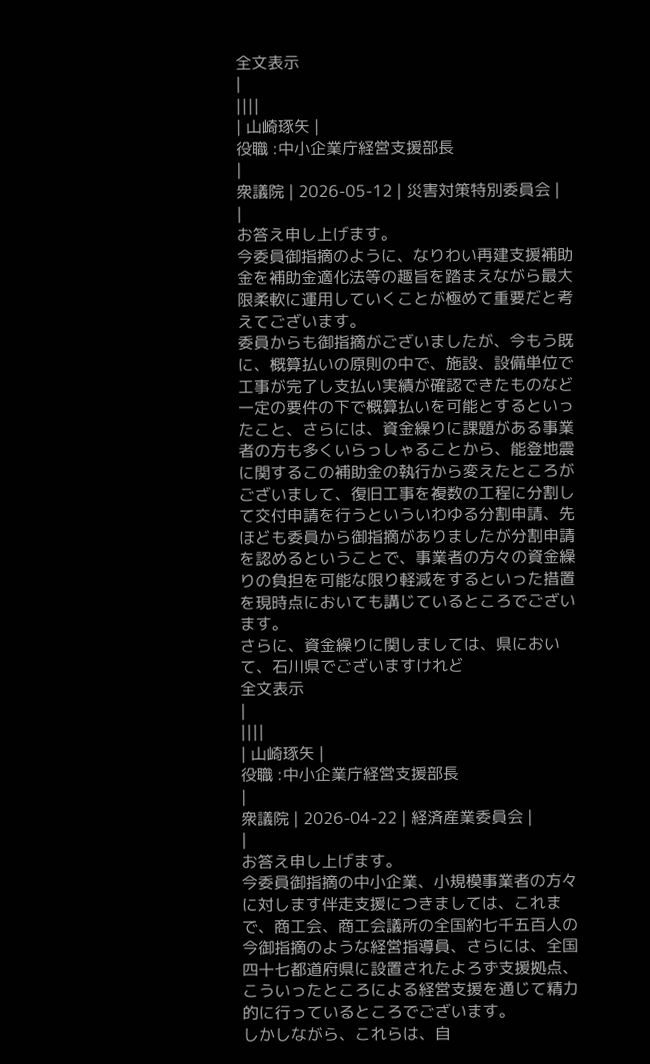全文表示
|
||||
| 山崎琢矢 |
役職 :中小企業庁経営支援部長
|
衆議院 | 2026-05-12 | 災害対策特別委員会 |
|
お答え申し上げます。
今委員御指摘のように、なりわい再建支援補助金を補助金適化法等の趣旨を踏まえながら最大限柔軟に運用していくことが極めて重要だと考えてございます。
委員からも御指摘がございましたが、今もう既に、概算払いの原則の中で、施設、設備単位で工事が完了し支払い実績が確認できたものなど一定の要件の下で概算払いを可能とするといったこと、さらには、資金繰りに課題がある事業者の方も多くいらっしゃることから、能登地震に関するこの補助金の執行から変えたところがございまして、復旧工事を複数の工程に分割して交付申請を行うといういわゆる分割申請、先ほども委員から御指摘がありましたが分割申請を認めるということで、事業者の方々の資金繰りの負担を可能な限り軽減をするといった措置を現時点においても講じているところでございます。
さらに、資金繰りに関しましては、県において、石川県でございますけれど
全文表示
|
||||
| 山崎琢矢 |
役職 :中小企業庁経営支援部長
|
衆議院 | 2026-04-22 | 経済産業委員会 |
|
お答え申し上げます。
今委員御指摘の中小企業、小規模事業者の方々に対します伴走支援につきましては、これまで、商工会、商工会議所の全国約七千五百人の今御指摘のような経営指導員、さらには、全国四十七都道府県に設置されたよろず支援拠点、こういったところによる経営支援を通じて精力的に行っているところでございます。
しかしながら、これらは、自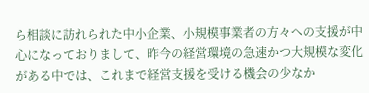ら相談に訪れられた中小企業、小規模事業者の方々への支援が中心になっておりまして、昨今の経営環境の急速かつ大規模な変化がある中では、これまで経営支援を受ける機会の少なか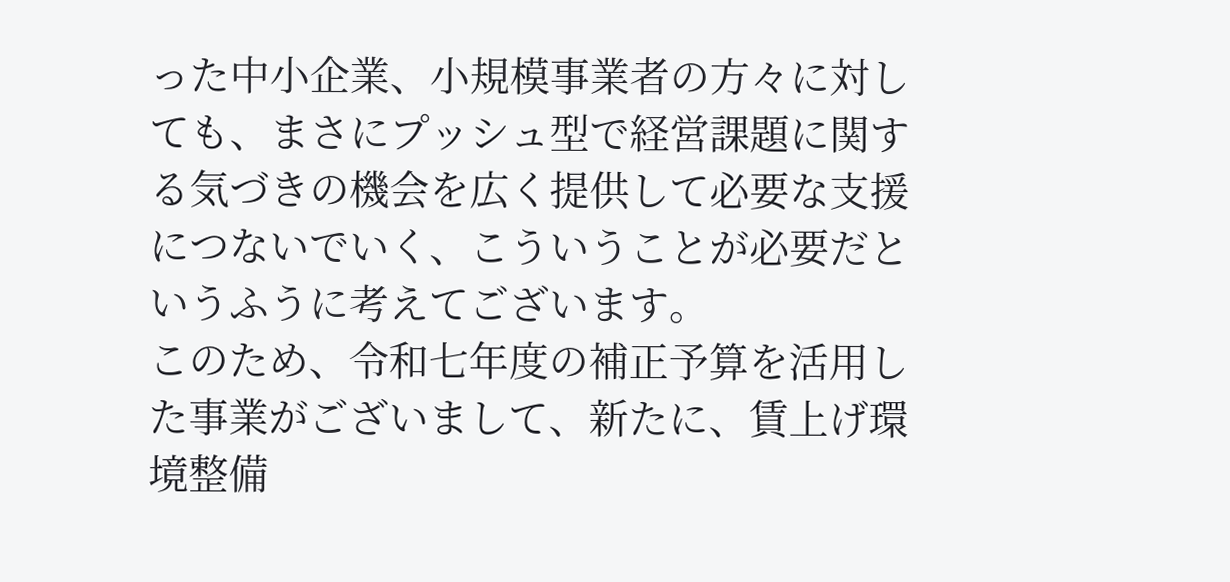った中小企業、小規模事業者の方々に対しても、まさにプッシュ型で経営課題に関する気づきの機会を広く提供して必要な支援につないでいく、こういうことが必要だというふうに考えてございます。
このため、令和七年度の補正予算を活用した事業がございまして、新たに、賃上げ環境整備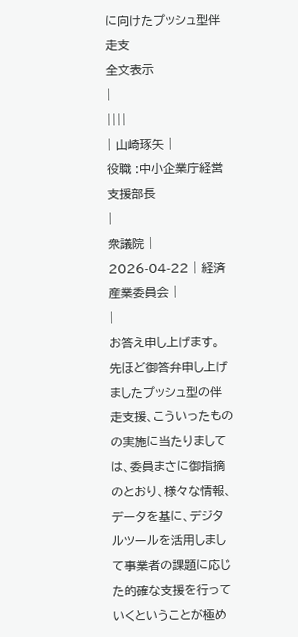に向けたプッシュ型伴走支
全文表示
|
||||
| 山崎琢矢 |
役職 :中小企業庁経営支援部長
|
衆議院 | 2026-04-22 | 経済産業委員会 |
|
お答え申し上げます。
先ほど御答弁申し上げましたプッシュ型の伴走支援、こういったものの実施に当たりましては、委員まさに御指摘のとおり、様々な情報、データを基に、デジタルツールを活用しまして事業者の課題に応じた的確な支援を行っていくということが極め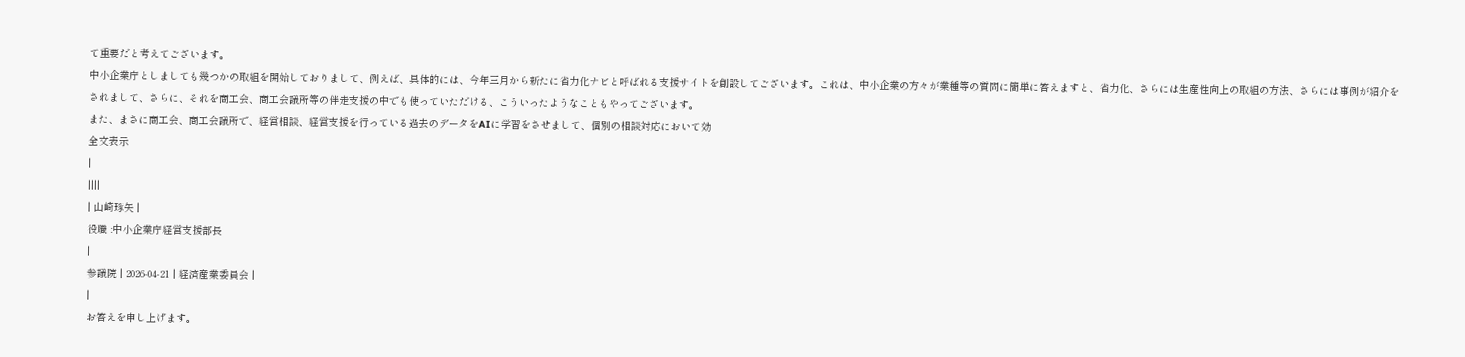て重要だと考えてございます。
中小企業庁としましても幾つかの取組を開始しておりまして、例えば、具体的には、今年三月から新たに省力化ナビと呼ばれる支援サイトを創設してございます。これは、中小企業の方々が業種等の質問に簡単に答えますと、省力化、さらには生産性向上の取組の方法、さらには事例が紹介をされまして、さらに、それを商工会、商工会議所等の伴走支援の中でも使っていただける、こういったようなこともやってございます。
また、まさに商工会、商工会議所で、経営相談、経営支援を行っている過去のデータをAIに学習をさせまして、個別の相談対応において効
全文表示
|
||||
| 山崎琢矢 |
役職 :中小企業庁経営支援部長
|
参議院 | 2026-04-21 | 経済産業委員会 |
|
お答えを申し上げます。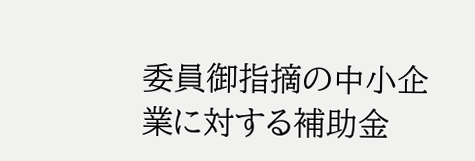委員御指摘の中小企業に対する補助金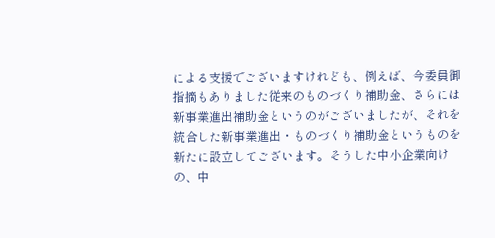による支援でございますけれども、例えば、今委員御指摘もありました従来のものづくり補助金、さらには新事業進出補助金というのがございましたが、それを統合した新事業進出・ものづくり補助金というものを新たに設立してございます。そうした中小企業向けの、中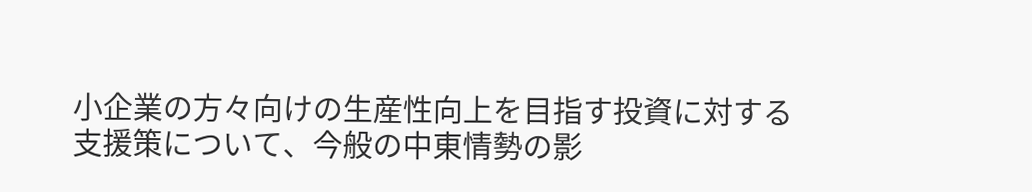小企業の方々向けの生産性向上を目指す投資に対する支援策について、今般の中東情勢の影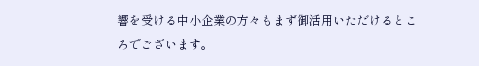響を受ける中小企業の方々もまず御活用いただけるところでございます。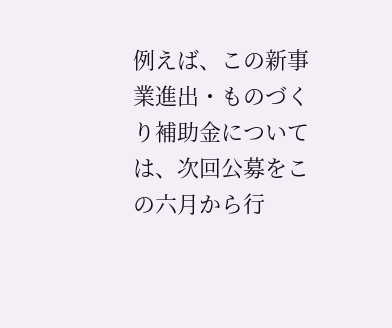例えば、この新事業進出・ものづくり補助金については、次回公募をこの六月から行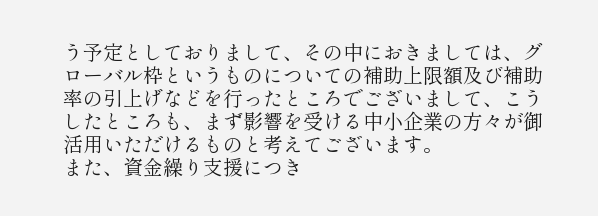う予定としておりまして、その中におきましては、グローバル枠というものについての補助上限額及び補助率の引上げなどを行ったところでございまして、こうしたところも、まず影響を受ける中小企業の方々が御活用いただけるものと考えてございます。
また、資金繰り支援につき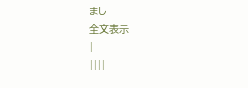まし
全文表示
|
||||